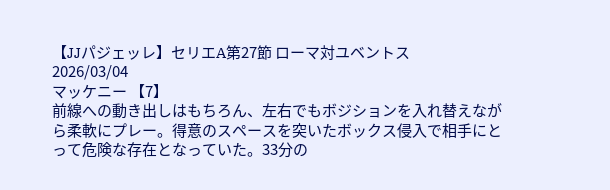【JJパジェッレ】セリエA第27節 ローマ対ユベントス
2026/03/04
マッケニー 【7】
前線への動き出しはもちろん、左右でもボジションを入れ替えながら柔軟にプレー。得意のスペースを突いたボックス侵入で相手にとって危険な存在となっていた。33分の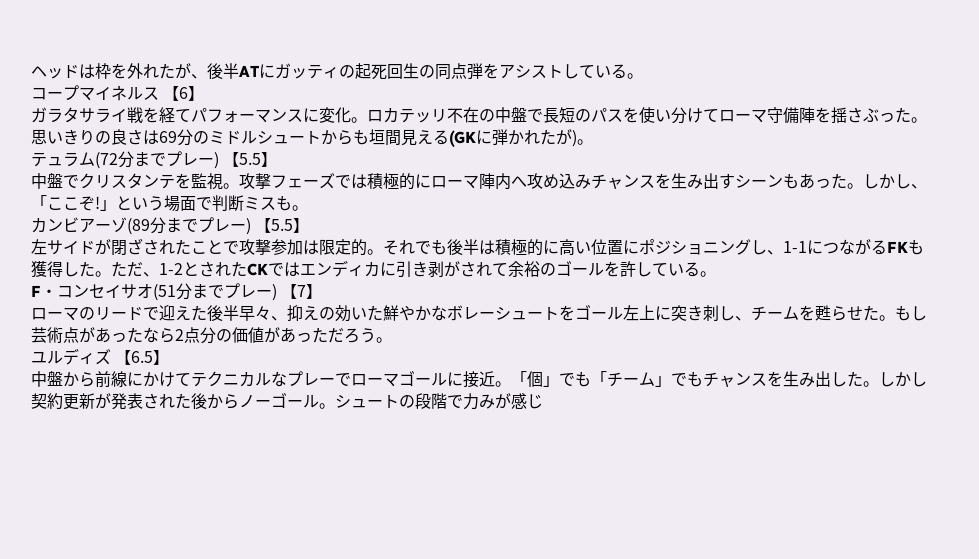ヘッドは枠を外れたが、後半ATにガッティの起死回生の同点弾をアシストしている。
コープマイネルス 【6】
ガラタサライ戦を経てパフォーマンスに変化。ロカテッリ不在の中盤で長短のパスを使い分けてローマ守備陣を揺さぶった。思いきりの良さは69分のミドルシュートからも垣間見える(GKに弾かれたが)。
テュラム(72分までプレー) 【5.5】
中盤でクリスタンテを監視。攻撃フェーズでは積極的にローマ陣内へ攻め込みチャンスを生み出すシーンもあった。しかし、「ここぞ!」という場面で判断ミスも。
カンビアーゾ(89分までプレー) 【5.5】
左サイドが閉ざされたことで攻撃参加は限定的。それでも後半は積極的に高い位置にポジショニングし、1-1につながるFKも獲得した。ただ、1-2とされたCKではエンディカに引き剥がされて余裕のゴールを許している。
F・コンセイサオ(51分までプレー) 【7】
ローマのリードで迎えた後半早々、抑えの効いた鮮やかなボレーシュートをゴール左上に突き刺し、チームを甦らせた。もし芸術点があったなら2点分の価値があっただろう。
ユルディズ 【6.5】
中盤から前線にかけてテクニカルなプレーでローマゴールに接近。「個」でも「チーム」でもチャンスを生み出した。しかし契約更新が発表された後からノーゴール。シュートの段階で力みが感じ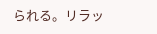られる。リラッ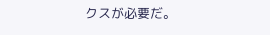クスが必要だ。